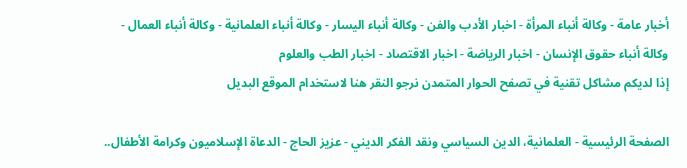أخبار عامة - وكالة أنباء المرأة - اخبار الأدب والفن - وكالة أنباء اليسار - وكالة أنباء العلمانية - وكالة أنباء العمال - وكالة أنباء حقوق الإنسان - اخبار الرياضة - اخبار الاقتصاد - اخبار الطب والعلوم
إذا لديكم مشاكل تقنية في تصفح الحوار المتمدن نرجو النقر هنا لاستخدام الموقع البديل

الصفحة الرئيسية - العلمانية، الدين السياسي ونقد الفكر الديني - عزيز الحاج - الدعاة الإسلاميون وكرامة الأطفال..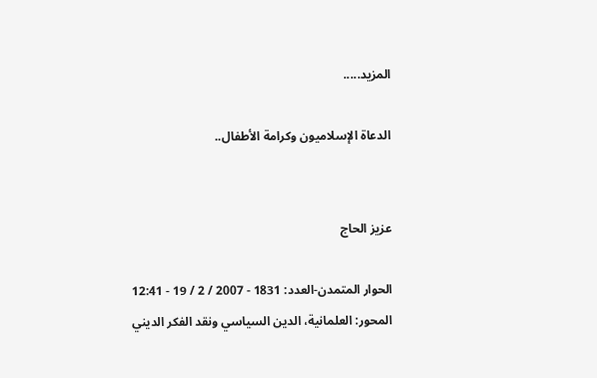المزيد.....

الدعاة الإسلاميون وكرامة الأطفال..


عزيز الحاج

الحوار المتمدن-العدد: 1831 - 2007 / 2 / 19 - 12:41
المحور: العلمانية، الدين السياسي ونقد الفكر الديني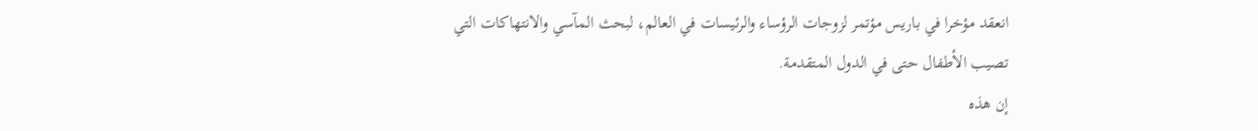انعقد مؤخرا في باريس مؤتمر لزوجات الرؤساء والرئيسات في العالم، لبحث المآسي والانتهاكات التي تصيب الأطفال حتى في الدول المتقدمة.
إن هذه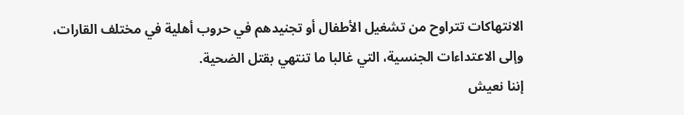الانتهاكات تتراوح من تشغيل الأطفال أو تجنيدهم في حروب أهلية في مختلف القارات، وإلى الاعتداءات الجنسية، التي غالبا ما تنتهي بقتل الضحية.
إننا نعيش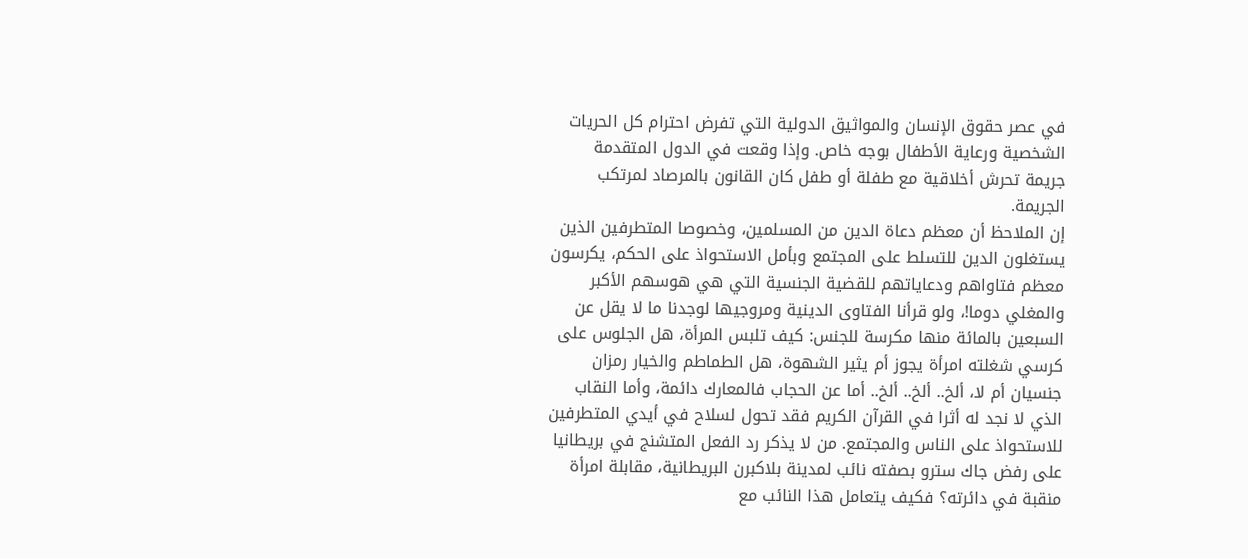في عصر حقوق الإنسان والمواثيق الدولية التي تفرض احترام كل الحريات الشخصية ورعاية الأطفال بوجه خاص. وإذا وقعت في الدول المتقدمة جريمة تحرش أخلاقية مع طفلة أو طفل كان القانون بالمرصاد لمرتكب الجريمة.
إن الملاحظ أن معظم دعاة الدين من المسلمين، وخصوصا المتطرفين الذين يستغلون الدين للتسلط على المجتمع وبأمل الاستحواذ على الحكم، يكرسون معظم فتاواهم ودعاياتهم للقضية الجنسية التي هي هوسهم الأكبر والمغلي دوما!، ولو قرأنا الفتاوى الدينية ومروجيها لوجدنا ما لا يقل عن السبعين بالمائة منها مكرسة للجنس: كيف تلبس المرأة، هل الجلوس على كرسي شغلته امرأة يجوز أم يثير الشهوة، هل الطماطم والخيار رمزان جنسيان أم لا، ألخ.. ألخ.. ألخ.. أما عن الحجاب فالمعارك دائمة، وأما النقاب الذي لا نجد له أثرا في القرآن الكريم فقد تحول لسلاح في أيدي المتطرفين للاستحواذ على الناس والمجتمع. من لا يذكر رد الفعل المتشنج في بريطانيا على رفض جاك سترو بصفته نائب لمدينة بلاكبرن البريطانية، مقابلة امرأة منقبة في دائرته؟ فكيف يتعامل هذا النائب مع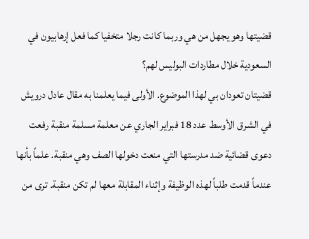قضيتها وهو يجهل من هي وربما كانت رجلا متخفيا كما فعل إرهابيون في السعودية خلال مطاردات البوليس لهم؟
قضيتان تعودان بي لهذا الموضوع. الأولى فيما يعلمنا به مقال عادل درويش في الشرق الأوسط عدد 18 فبراير الجاري عن معلمة مسلمة منقبة رفعت دعوى قضائية ضد مدرستها التي منعت دخولها الصف وهي منقبة. علماً بأنها عندماً قدمت طلباً لهذه الوظيفة وإثناء المقابلة معها لم تكن منقبة. ترى من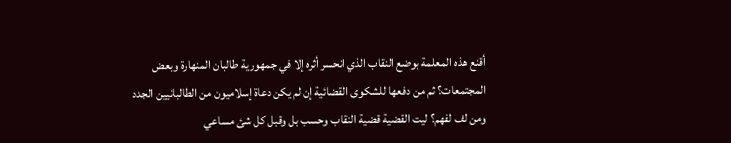أقنع هذه المعلمة بوضع النقاب الذي انحسر أثره إلا في جمهورية طالبان المنهارة وبعض المجتمعات؟ ثم من دفعها للشكوى القضائية إن لم يكن دعاة إسلاميون من الطالبانيين الجدد ومن لف لفهم؟ ليت القضية قضية النقاب وحسب بل وقبل كل شئ مساعي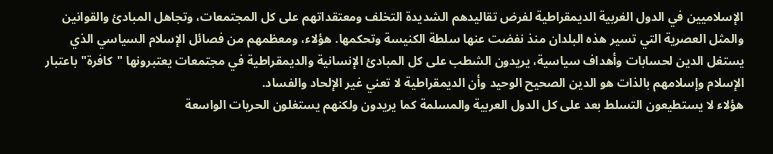الإسلاميين في الدول الغربية الديمقراطية لفرض تقاليدهم الشديدة التخلف ومعتقداتهم على كل المجتمعات، وتجاهل المبادئ والقوانين والمثل العصرية التي تسير هذه البلدان منذ نفضت عنها سلطة الكنيسة وتحكمها. هؤلاء، ومعظمهم من فصائل الإسلام السياسي الذي يستغل الدين لحسابات وأهداف سياسية، يريدون الشطب على كل المبادئ الإنسانية والديمقراطية في مجتمعات يعتبرونها "كافرة" باعتبار الإسلام وإسلامهم بالذات هو الدين الصحيح الوحيد وأن الديمقراطية لا تعني غير الإلحاد والفساد.
هؤلاء لا يستطيعون التسلط بعد على كل الدول العربية والمسلمة كما يريدون ولكنهم يستغلون الحريات الواسعة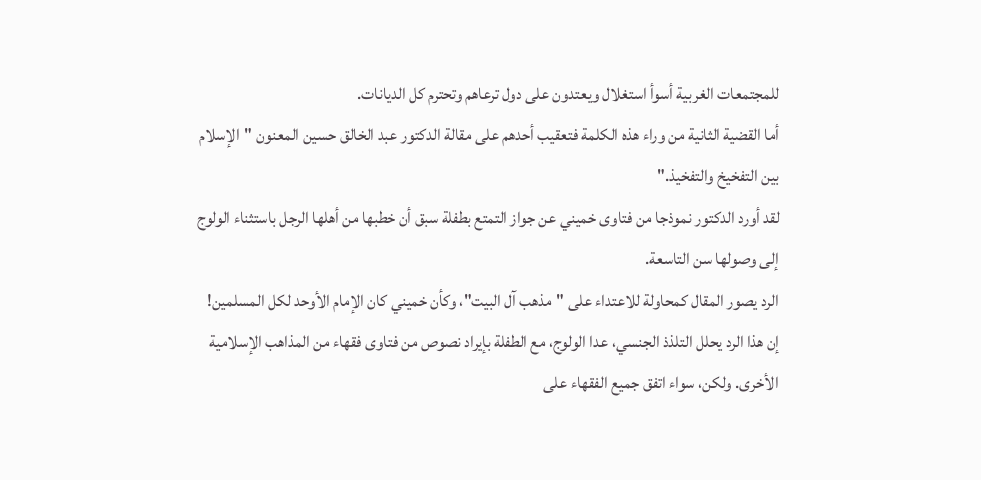للمجتمعات الغربية أسوأ استغلال ويعتدون على دول ترعاهم وتحترم كل الديانات.
أما القضية الثانية من وراء هذه الكلمة فتعقيب أحدهم على مقالة الدكتور عبد الخالق حسين المعنون "الإسلام بين التفخيخ والتفخيذ."
لقد أورد الدكتور نموذجا من فتاوى خميني عن جواز التمتع بطفلة سبق أن خطبها من أهلها الرجل باستثناء الولوج إلى وصولها سن التاسعة.
الرد يصور المقال كمحاولة للاعتداء على "مذهب آل البيت"، وكأن خميني كان الإمام الأوحد لكل المسلمين! إن هذا الرد يحلل التلذذ الجنسي، عدا الولوج، مع الطفلة بإيراد نصوص من فتاوى فقهاء من المذاهب الإسلامية الأخرى. ولكن، سواء اتفق جميع الفقهاء على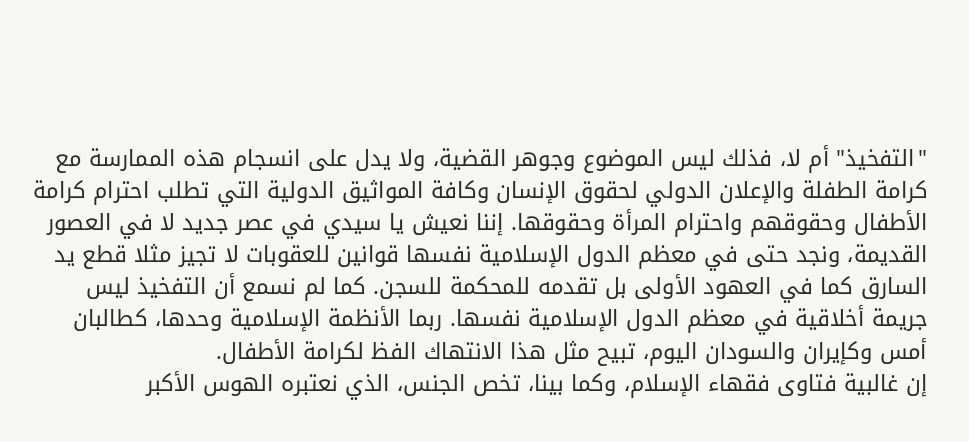"التفخيذ" أم لا، فذلك ليس الموضوع وجوهر القضية، ولا يدل على انسجام هذه الممارسة مع كرامة الطفلة والإعلان الدولي لحقوق الإنسان وكافة المواثيق الدولية التي تطلب احترام كرامة الأطفال وحقوقهم واحترام المرأة وحقوقها. إننا نعيش يا سيدي في عصر جديد لا في العصور القديمة، ونجد حتى في معظم الدول الإسلامية نفسها قوانين للعقوبات لا تجيز مثلا قطع يد السارق كما في العهود الأولى بل تقدمه للمحكمة للسجن. كما لم نسمع أن التفخيذ ليس جريمة أخلاقية في معظم الدول الإسلامية نفسها. ربما الأنظمة الإسلامية وحدها، كطالبان أمس وكإيران والسودان اليوم، تبيح مثل هذا الانتهاك الفظ لكرامة الأطفال.
إن غالبية فتاوى فقهاء الإسلام، وكما بينا، تخص الجنس، الذي نعتبره الهوس الأكبر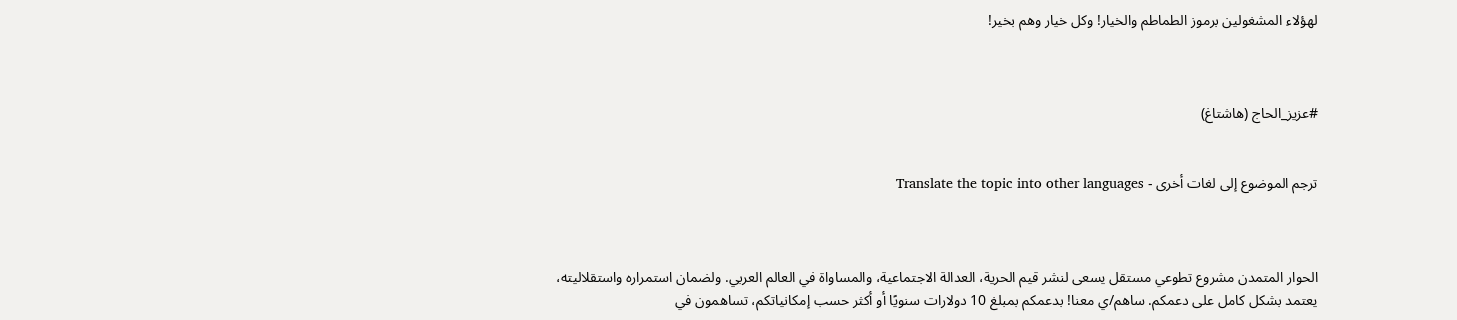لهؤلاء المشغولين برموز الطماطم والخيار! وكل خيار وهم بخير!



#عزيز_الحاج (هاشتاغ)


ترجم الموضوع إلى لغات أخرى - Translate the topic into other languages



الحوار المتمدن مشروع تطوعي مستقل يسعى لنشر قيم الحرية، العدالة الاجتماعية، والمساواة في العالم العربي. ولضمان استمراره واستقلاليته، يعتمد بشكل كامل على دعمكم. ساهم/ي معنا! بدعمكم بمبلغ 10 دولارات سنويًا أو أكثر حسب إمكانياتكم، تساهمون في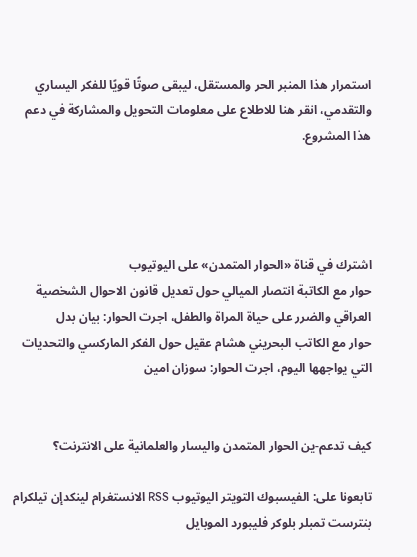استمرار هذا المنبر الحر والمستقل، ليبقى صوتًا قويًا للفكر اليساري والتقدمي، انقر هنا للاطلاع على معلومات التحويل والمشاركة في دعم هذا المشروع.




اشترك في قناة «الحوار المتمدن» على اليوتيوب
حوار مع الكاتبة انتصار الميالي حول تعديل قانون الاحوال الشخصية العراقي والضرر على حياة المراة والطفل، اجرت الحوار: بيان بدل
حوار مع الكاتب البحريني هشام عقيل حول الفكر الماركسي والتحديات التي يواجهها اليوم، اجرت الحوار: سوزان امين


كيف تدعم-ين الحوار المتمدن واليسار والعلمانية على الانترنت؟

تابعونا على: الفيسبوك التويتر اليوتيوب RSS الانستغرام لينكدإن تيلكرام بنترست تمبلر بلوكر فليبورد الموبايل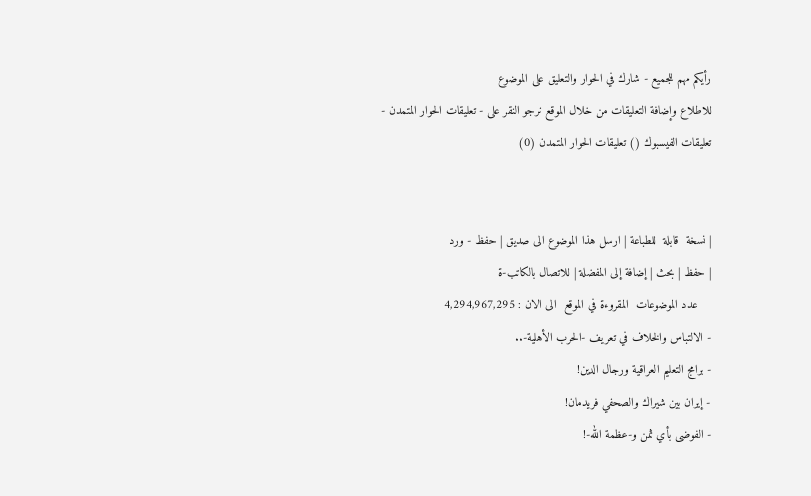رأيكم مهم للجميع - شارك في الحوار والتعليق على الموضوع
للاطلاع وإضافة التعليقات من خلال الموقع نرجو النقر على - تعليقات الحوار المتمدن -
تعليقات الفيسبوك () تعليقات الحوار المتمدن (0)


| نسخة  قابلة  للطباعة | ارسل هذا الموضوع الى صديق | حفظ - ورد
| حفظ | بحث | إضافة إلى المفضلة | للاتصال بالكاتب-ة
    عدد الموضوعات  المقروءة في الموقع  الى الان : 4,294,967,295
- الالتباس والخلاف في تعريف -الحرب الأهلية-..
- برامج التعليم العراقية ورجال الدين!
- إيران بين شيراك والصحفي فريدمان!
- الفوضى بأي ثمن و-عظمة الله-!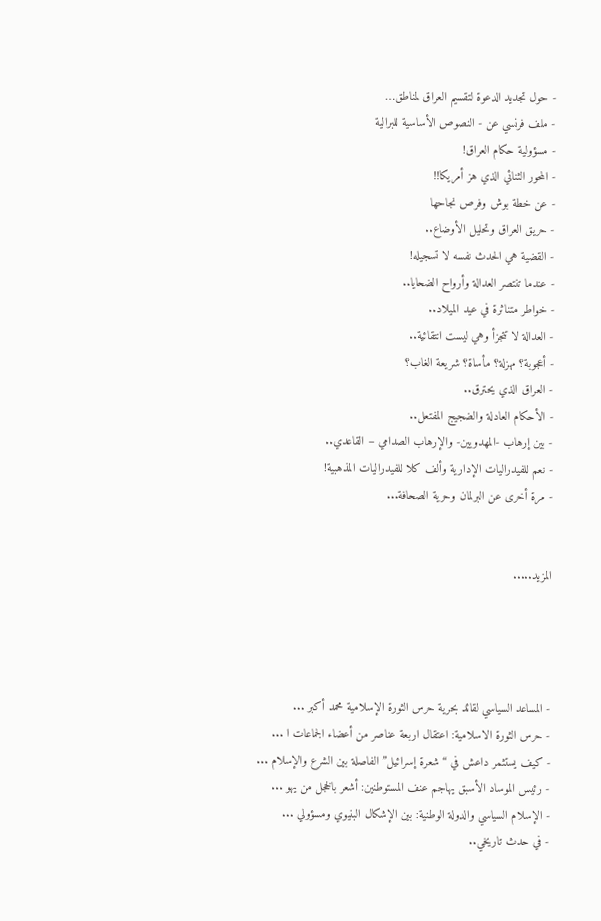- حول تجديد الدعوة لتقسيم العراق لمناطق…
- ملف فرنسي عن - النصوص الأساسية للبرالية
- مسؤولية حكام العراق!
- المحور الثنائي الذي هز أمريكا!!
- عن خطة بوش وفرص نجاحها
- حريق العراق وتحليل الأوضاع..
- القضية هي الحدث نفسه لا تسجيله!
- عندما تنتصر العدالة وأرواح الضحايا..
- خواطر متناثرة في عيد الميلاد..
- العدالة لا تتجزأ وهي ليست انتقائية..
- أعجوبة؟ مهزلة؟ مأساة؟ شريعة الغاب؟
- العراق الذي يحترق..
- الأحكام العادلة والضجيج المفتعل..
- بين إرهاب -المهدويين- والإرهاب الصدامي – القاعدي..
- نعم للفيدراليات الإدارية وألف كلا للفيدراليات المذهبية!
- مرة أخرى عن البرلمان وحرية الصحافة...


المزيد.....




- المساعد السياسي لقائد بحرية حرس الثورة الإسلامية محمد أكبر ...
- حرس الثورة الاسلامية: اعتقال اربعة عناصر من أعضاء الجماعات ا ...
- كيف يستثمر داعش في “شعرة إسرائيل” الفاصلة بين الشرع والإسلام ...
- رئيس الموساد الأسبق يهاجم عنف المستوطنين: أشعر بالخجل من يهو ...
- الإسلام السياسي والدولة الوطنية: بين الإشكال البنيوي ومسؤولي ...
- في حدث تاريخي..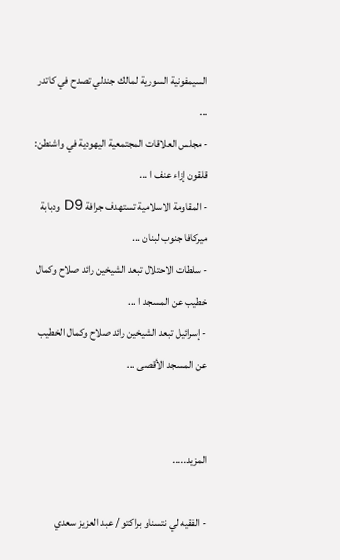السيمفونية السورية لمالك جندلي تصدح في كاتدر ...
- مجلس العلاقات المجتمعية اليهودية في واشنطن: قلقون إزاء عنف ا ...
- المقاومة الاسلامية تستهدف جرافة D9 ودبابة ميركافا جنوب لبنان ...
- سلطات الاحتلال تبعد الشيخين رائد صلاح وكمال خطيب عن المسجد ا ...
- إسرائيل تبعد الشيخين رائد صلاح وكمال الخطيب عن المسجد الأقصى ...


المزيد.....

- الفقيه لي نتسناو براكتو / عبد العزيز سعدي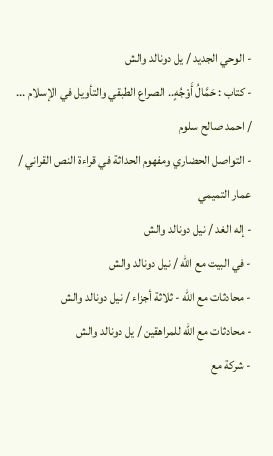- الوحي الجديد / يل دونالد والش
- كتاب : حَمَّالُ أَوْجُهٍ.. الصراع الطبقي والتأويل في الإسلام ... / احمد صالح سلوم
- التواصل الحضاري ومفهوم الحداثة في قراءة النص القراني / عمار التميمي
- إله الغد / نيل دونالد والش
- في البيت مع الله / نيل دونالد والش
- محادثات مع الله - ثلاثة أجزاء / نيل دونالد والش
- محادثات مع الله للمراهقين / يل دونالد والش
- شركة مع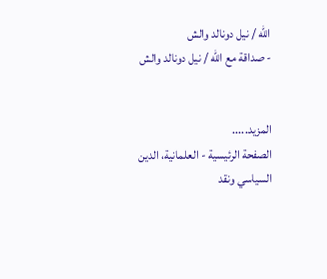الله / نيل دونالد والش
- صداقة مع الله / نيل دونالد والش


المزيد.....
الصفحة الرئيسية - العلمانية، الدين السياسي ونقد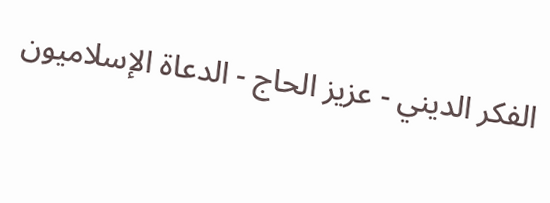الفكر الديني - عزيز الحاج - الدعاة الإسلاميون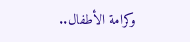وكرامة الأطفال..